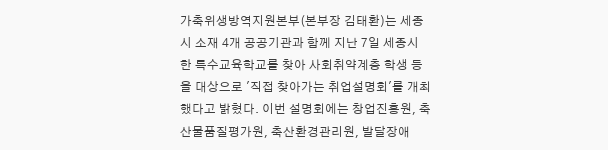가축위생방역지원본부(본부장 김태환)는 세종시 소재 4개 공공기관과 함께 지난 7일 세종시 한 특수교육학교를 찾아 사회취약계층 학생 등을 대상으로 '직접 찾아가는 취업설명회'를 개최했다고 밝혔다. 이번 설명회에는 창업진흥원, 축산물품질평가원, 축산환경관리원, 발달장애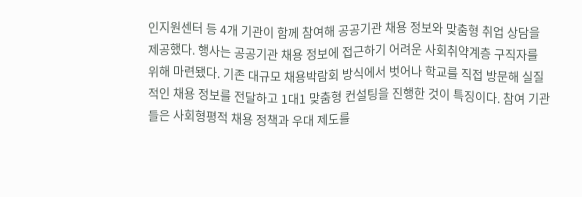인지원센터 등 4개 기관이 함께 참여해 공공기관 채용 정보와 맞춤형 취업 상담을 제공했다. 행사는 공공기관 채용 정보에 접근하기 어려운 사회취약계층 구직자를 위해 마련됐다. 기존 대규모 채용박람회 방식에서 벗어나 학교를 직접 방문해 실질적인 채용 정보를 전달하고 1대1 맞춤형 컨설팅을 진행한 것이 특징이다. 참여 기관들은 사회형평적 채용 정책과 우대 제도를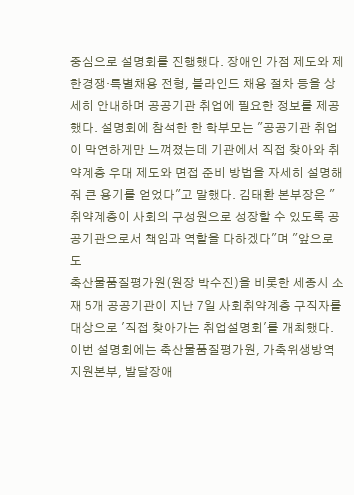중심으로 설명회를 진행했다. 장애인 가점 제도와 제한경쟁·특별채용 전형, 블라인드 채용 절차 등을 상세히 안내하며 공공기관 취업에 필요한 정보를 제공했다. 설명회에 참석한 한 학부모는 "공공기관 취업이 막연하게만 느껴졌는데 기관에서 직접 찾아와 취약계층 우대 제도와 면접 준비 방법을 자세히 설명해 줘 큰 용기를 얻었다"고 말했다. 김태환 본부장은 "취약계층이 사회의 구성원으로 성장할 수 있도록 공공기관으로서 책임과 역할을 다하겠다"며 "앞으로도
축산물품질평가원(원장 박수진)을 비롯한 세종시 소재 5개 공공기관이 지난 7일 사회취약계층 구직자를 대상으로 '직접 찾아가는 취업설명회'를 개최했다. 이번 설명회에는 축산물품질평가원, 가축위생방역지원본부, 발달장애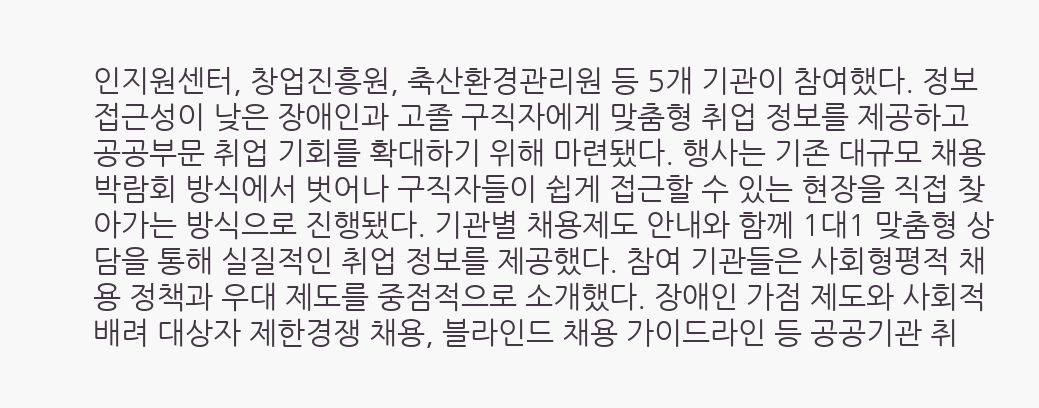인지원센터, 창업진흥원, 축산환경관리원 등 5개 기관이 참여했다. 정보 접근성이 낮은 장애인과 고졸 구직자에게 맞춤형 취업 정보를 제공하고 공공부문 취업 기회를 확대하기 위해 마련됐다. 행사는 기존 대규모 채용박람회 방식에서 벗어나 구직자들이 쉽게 접근할 수 있는 현장을 직접 찾아가는 방식으로 진행됐다. 기관별 채용제도 안내와 함께 1대1 맞춤형 상담을 통해 실질적인 취업 정보를 제공했다. 참여 기관들은 사회형평적 채용 정책과 우대 제도를 중점적으로 소개했다. 장애인 가점 제도와 사회적 배려 대상자 제한경쟁 채용, 블라인드 채용 가이드라인 등 공공기관 취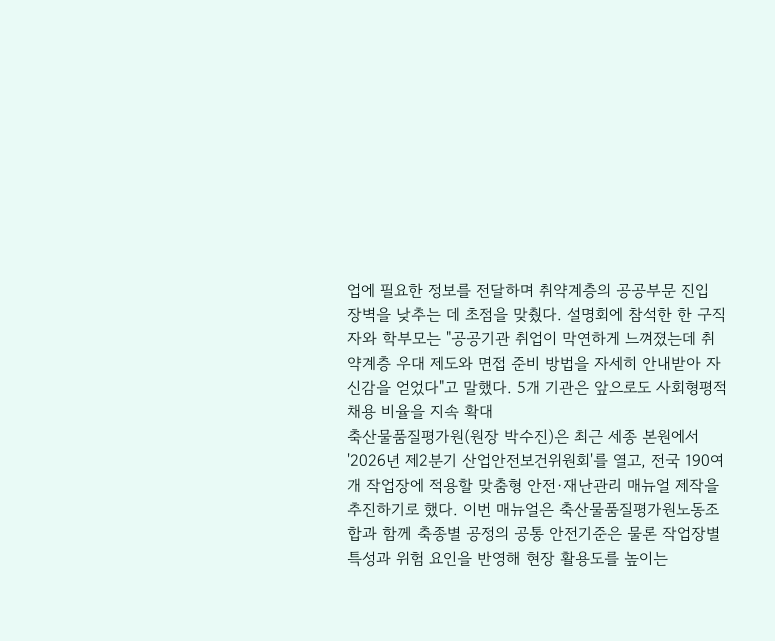업에 필요한 정보를 전달하며 취약계층의 공공부문 진입 장벽을 낮추는 데 초점을 맞췄다. 설명회에 참석한 한 구직자와 학부모는 "공공기관 취업이 막연하게 느껴졌는데 취약계층 우대 제도와 면접 준비 방법을 자세히 안내받아 자신감을 얻었다"고 말했다. 5개 기관은 앞으로도 사회형평적 채용 비율을 지속 확대
축산물품질평가원(원장 박수진)은 최근 세종 본원에서 '2026년 제2분기 산업안전보건위원회'를 열고, 전국 190여 개 작업장에 적용할 맞춤형 안전·재난관리 매뉴얼 제작을 추진하기로 했다. 이번 매뉴얼은 축산물품질평가원노동조합과 함께 축종별 공정의 공통 안전기준은 물론 작업장별 특성과 위험 요인을 반영해 현장 활용도를 높이는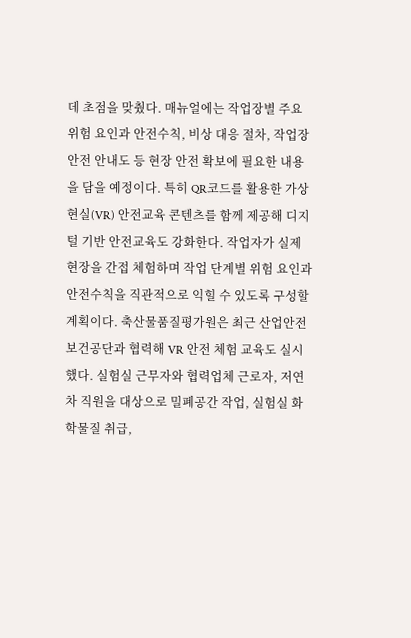데 초점을 맞췄다. 매뉴얼에는 작업장별 주요 위험 요인과 안전수칙, 비상 대응 절차, 작업장 안전 안내도 등 현장 안전 확보에 필요한 내용을 담을 예정이다. 특히 QR코드를 활용한 가상현실(VR) 안전교육 콘텐츠를 함께 제공해 디지털 기반 안전교육도 강화한다. 작업자가 실제 현장을 간접 체험하며 작업 단계별 위험 요인과 안전수칙을 직관적으로 익힐 수 있도록 구성할 계획이다. 축산물품질평가원은 최근 산업안전보건공단과 협력해 VR 안전 체험 교육도 실시했다. 실험실 근무자와 협력업체 근로자, 저연차 직원을 대상으로 밀폐공간 작업, 실험실 화학물질 취급,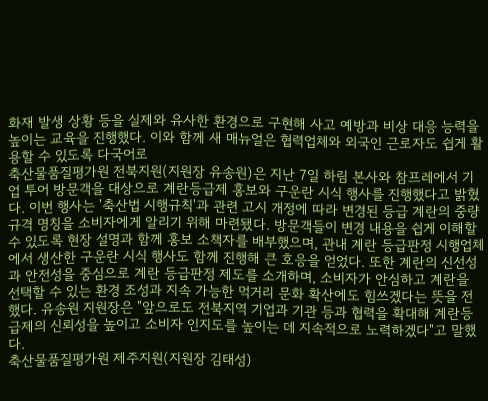화재 발생 상황 등을 실제와 유사한 환경으로 구현해 사고 예방과 비상 대응 능력을 높이는 교육을 진행했다. 이와 함께 새 매뉴얼은 협력업체와 외국인 근로자도 쉽게 활용할 수 있도록 다국어로
축산물품질평가원 전북지원(지원장 유송원)은 지난 7일 하림 본사와 참프레에서 기업 투어 방문객을 대상으로 계란등급제 홍보와 구운란 시식 행사를 진행했다고 밝혔다. 이번 행사는 '축산법 시행규칙'과 관련 고시 개정에 따라 변경된 등급 계란의 중량규격 명칭을 소비자에게 알리기 위해 마련됐다. 방문객들이 변경 내용을 쉽게 이해할 수 있도록 현장 설명과 함께 홍보 소책자를 배부했으며, 관내 계란 등급판정 시행업체에서 생산한 구운란 시식 행사도 함께 진행해 큰 호응을 얻었다. 또한 계란의 신선성과 안전성을 중심으로 계란 등급판정 제도를 소개하며, 소비자가 안심하고 계란을 선택할 수 있는 환경 조성과 지속 가능한 먹거리 문화 확산에도 힘쓰겠다는 뜻을 전했다. 유송원 지원장은 "앞으로도 전북지역 기업과 기관 등과 협력을 확대해 계란등급제의 신뢰성을 높이고 소비자 인지도를 높이는 데 지속적으로 노력하겠다"고 말했다.
축산물품질평가원 제주지원(지원장 김태성)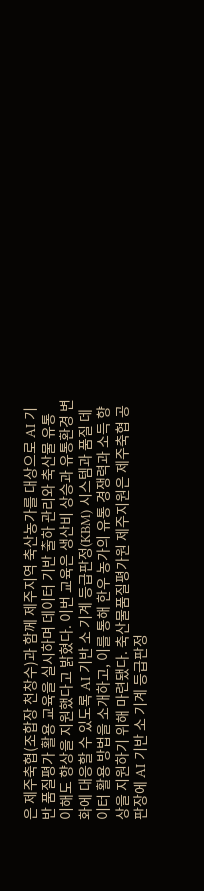은 제주축협(조합장 천창수)과 함께 제주지역 축산농가를 대상으로 AI 기반 품질평가 활용 교육을 실시하며 데이터 기반 출하 관리와 축산물 유통 이해도 향상을 지원했다고 밝혔다. 이번 교육은 생산비 상승과 유통환경 변화에 대응할 수 있도록 AI 기반 소 기계 등급판정(KBM) 시스템과 품질 데이터 활용 방법을 소개하고, 이를 통해 한우 농가의 유통 경쟁력과 소득 향상을 지원하기 위해 마련됐다. 축산물품질평가원 제주지원은 제주축협 공판장에 AI 기반 소 기계 등급판정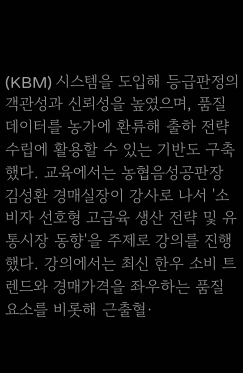(KBM) 시스템을 도입해 등급판정의 객관성과 신뢰성을 높였으며, 품질 데이터를 농가에 환류해 출하 전략 수립에 활용할 수 있는 기반도 구축했다. 교육에서는 농협음성공판장 김성환 경매실장이 강사로 나서 '소비자 선호형 고급육 생산 전략 및 유통시장 동향'을 주제로 강의를 진행했다. 강의에서는 최신 한우 소비 트렌드와 경매가격을 좌우하는 품질 요소를 비롯해 근출혈·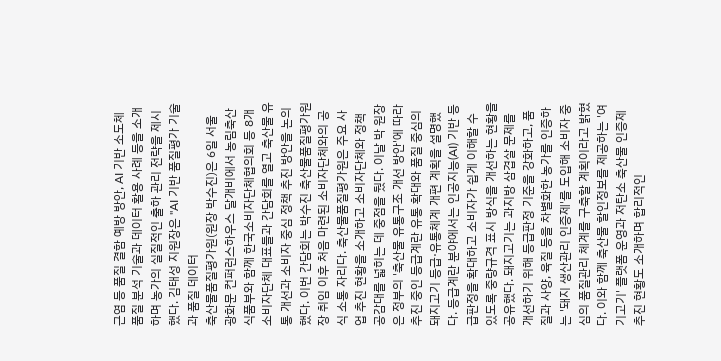근염 등 품질 결함 예방 방안, AI 기반 소도체 품질 분석 기술과 데이터 활용 사례 등을 소개하며 농가의 실질적인 출하 관리 전략을 제시했다. 김태성 지원장은 "AI 기반 품질평가 기술과 품질 데이터
축산물품질평가원(원장 박수진)은 6일 서울 광화문 컨퍼런스하우스 달개비에서 농림축산식품부와 함께 한국소비자단체협의회 등 8개 소비자단체 대표들과 간담회를 열고 축산물 유통 개선과 소비자 중심 정책 추진 방안을 논의했다. 이번 간담회는 박수진 축산물품질평가원장 취임 이후 처음 마련된 소비자단체와의 공식 소통 자리다. 축산물품질평가원은 주요 사업 추진 현황을 소개하고 소비자단체와 정책 공감대를 넓히는 데 중점을 뒀다. 이날 박 원장은 정부의 '축산물 유통구조 개선 방안'에 따라 추진 중인 등급계란 유통 확대와 품질 중심의 돼지고기 등급·유통체계 개편 계획을 설명했다. 등급계란 분야에서는 인공지능(AI) 기반 등급판정을 확대하고 소비자가 쉽게 이해할 수 있도록 중량규격 표시 방식을 개선하는 현황을 공유했다. 돼지고기는 과지방 삼겹살 문제를 개선하기 위해 등급판정 기준을 강화하고, 품질과 사양, 육질 등을 차별화한 농가를 인증하는 '돼지 생산관리 인증제'를 도입해 소비자 중심의 품질관리 체계를 구축할 계획이라고 밝혔다. 이와 함께 축산물 할인정보를 제공하는 '여기고기' 플랫폼 운영과 저탄소 축산물 인증제 추진 현황도 소개하며 합리적인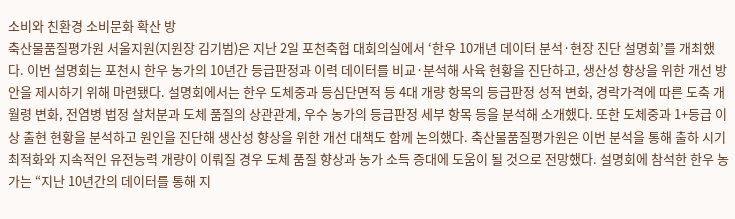소비와 친환경 소비문화 확산 방
축산물품질평가원 서울지원(지원장 김기범)은 지난 2일 포천축협 대회의실에서 ‘한우 10개년 데이터 분석·현장 진단 설명회’를 개최했다. 이번 설명회는 포천시 한우 농가의 10년간 등급판정과 이력 데이터를 비교·분석해 사육 현황을 진단하고, 생산성 향상을 위한 개선 방안을 제시하기 위해 마련됐다. 설명회에서는 한우 도체중과 등심단면적 등 4대 개량 항목의 등급판정 성적 변화, 경락가격에 따른 도축 개월령 변화, 전염병 법정 살처분과 도체 품질의 상관관계, 우수 농가의 등급판정 세부 항목 등을 분석해 소개했다. 또한 도체중과 1+등급 이상 출현 현황을 분석하고 원인을 진단해 생산성 향상을 위한 개선 대책도 함께 논의했다. 축산물품질평가원은 이번 분석을 통해 출하 시기 최적화와 지속적인 유전능력 개량이 이뤄질 경우 도체 품질 향상과 농가 소득 증대에 도움이 될 것으로 전망했다. 설명회에 참석한 한우 농가는 “지난 10년간의 데이터를 통해 지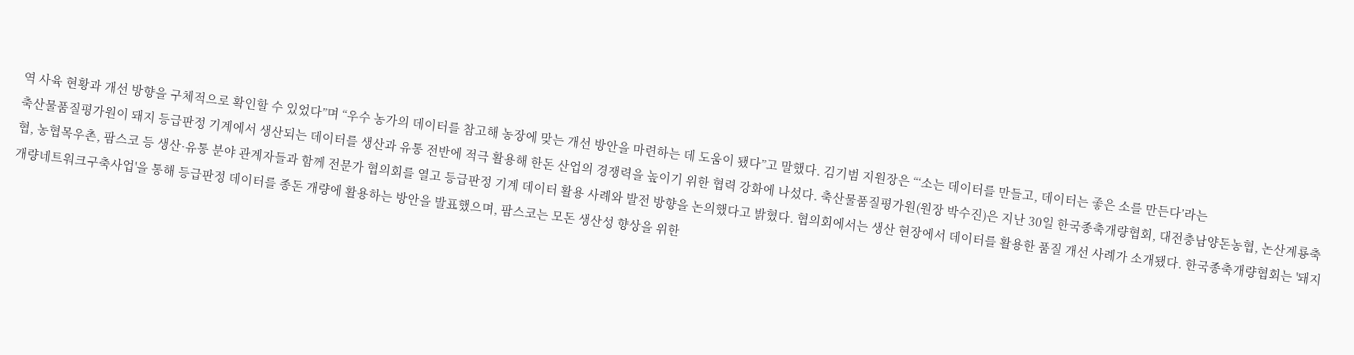역 사육 현황과 개선 방향을 구체적으로 확인할 수 있었다”며 “우수 농가의 데이터를 참고해 농장에 맞는 개선 방안을 마련하는 데 도움이 됐다”고 말했다. 김기범 지원장은 “‘소는 데이터를 만들고, 데이터는 좋은 소를 만든다’라는
축산물품질평가원이 돼지 등급판정 기계에서 생산되는 데이터를 생산과 유통 전반에 적극 활용해 한돈 산업의 경쟁력을 높이기 위한 협력 강화에 나섰다. 축산물품질평가원(원장 박수진)은 지난 30일 한국종축개량협회, 대전충남양돈농협, 논산계룡축협, 농협목우촌, 팜스코 등 생산·유통 분야 관계자들과 함께 전문가 협의회를 열고 등급판정 기계 데이터 활용 사례와 발전 방향을 논의했다고 밝혔다. 협의회에서는 생산 현장에서 데이터를 활용한 품질 개선 사례가 소개됐다. 한국종축개량협회는 '돼지개량네트워크구축사업'을 통해 등급판정 데이터를 종돈 개량에 활용하는 방안을 발표했으며, 팜스코는 모돈 생산성 향상을 위한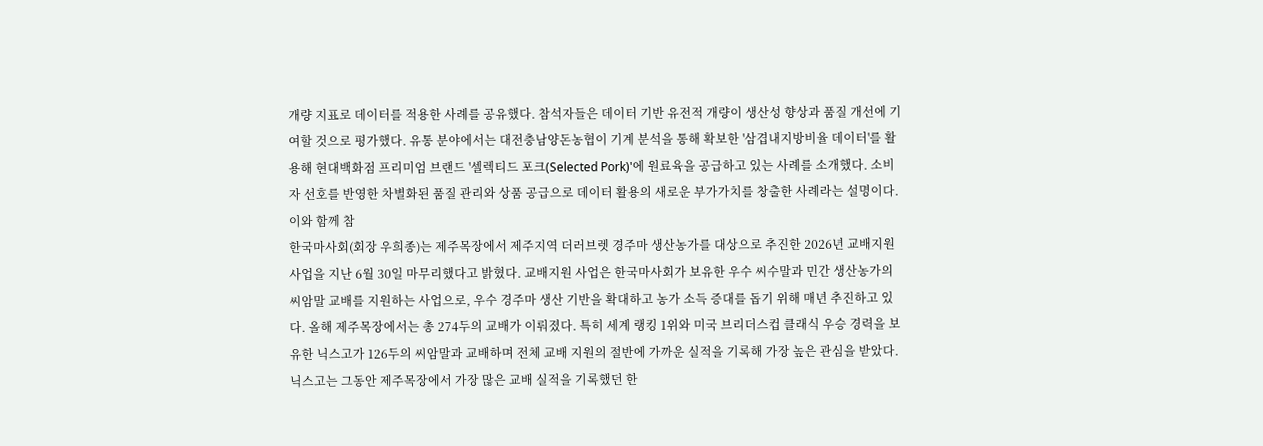개량 지표로 데이터를 적용한 사례를 공유했다. 참석자들은 데이터 기반 유전적 개량이 생산성 향상과 품질 개선에 기여할 것으로 평가했다. 유통 분야에서는 대전충남양돈농협이 기계 분석을 통해 확보한 '삼겹내지방비율 데이터'를 활용해 현대백화점 프리미엄 브랜드 '셀렉티드 포크(Selected Pork)'에 원료육을 공급하고 있는 사례를 소개했다. 소비자 선호를 반영한 차별화된 품질 관리와 상품 공급으로 데이터 활용의 새로운 부가가치를 창출한 사례라는 설명이다. 이와 함께 참
한국마사회(회장 우희종)는 제주목장에서 제주지역 더러브렛 경주마 생산농가를 대상으로 추진한 2026년 교배지원 사업을 지난 6월 30일 마무리했다고 밝혔다. 교배지원 사업은 한국마사회가 보유한 우수 씨수말과 민간 생산농가의 씨암말 교배를 지원하는 사업으로, 우수 경주마 생산 기반을 확대하고 농가 소득 증대를 돕기 위해 매년 추진하고 있다. 올해 제주목장에서는 총 274두의 교배가 이뤄졌다. 특히 세계 랭킹 1위와 미국 브리더스컵 클래식 우승 경력을 보유한 닉스고가 126두의 씨암말과 교배하며 전체 교배 지원의 절반에 가까운 실적을 기록해 가장 높은 관심을 받았다. 닉스고는 그동안 제주목장에서 가장 많은 교배 실적을 기록했던 한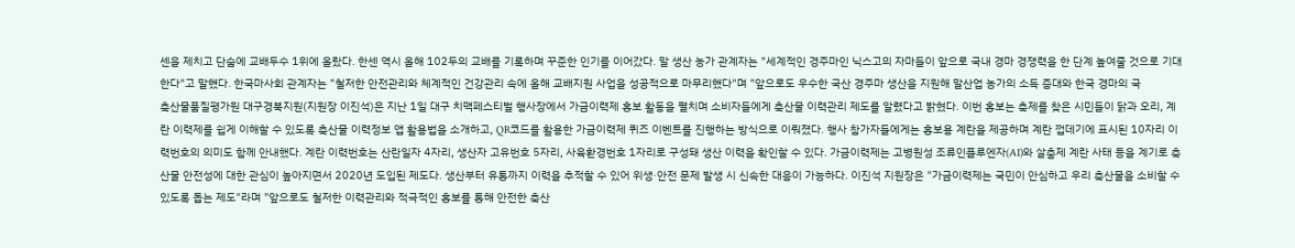센을 제치고 단숨에 교배두수 1위에 올랐다. 한센 역시 올해 102두의 교배를 기록하며 꾸준한 인기를 이어갔다. 말 생산 농가 관계자는 "세계적인 경주마인 닉스고의 자마들이 앞으로 국내 경마 경쟁력을 한 단계 높여줄 것으로 기대한다"고 말했다. 한국마사회 관계자는 "철저한 안전관리와 체계적인 건강관리 속에 올해 교배지원 사업을 성공적으로 마무리했다"며 "앞으로도 우수한 국산 경주마 생산을 지원해 말산업 농가의 소득 증대와 한국 경마의 국
축산물품질평가원 대구경북지원(지원장 이진석)은 지난 1일 대구 치맥페스티벌 행사장에서 가금이력제 홍보 활동을 펼치며 소비자들에게 축산물 이력관리 제도를 알렸다고 밝혔다. 이번 홍보는 축제를 찾은 시민들이 닭과 오리, 계란 이력제를 쉽게 이해할 수 있도록 축산물 이력정보 앱 활용법을 소개하고, QR코드를 활용한 가금이력제 퀴즈 이벤트를 진행하는 방식으로 이뤄졌다. 행사 참가자들에게는 홍보용 계란을 제공하며 계란 껍데기에 표시된 10자리 이력번호의 의미도 함께 안내했다. 계란 이력번호는 산란일자 4자리, 생산자 고유번호 5자리, 사육환경번호 1자리로 구성돼 생산 이력을 확인할 수 있다. 가금이력제는 고병원성 조류인플루엔자(AI)와 살충제 계란 사태 등을 계기로 축산물 안전성에 대한 관심이 높아지면서 2020년 도입된 제도다. 생산부터 유통까지 이력을 추적할 수 있어 위생·안전 문제 발생 시 신속한 대응이 가능하다. 이진석 지원장은 "가금이력제는 국민이 안심하고 우리 축산물을 소비할 수 있도록 돕는 제도"라며 "앞으로도 철저한 이력관리와 적극적인 홍보를 통해 안전한 축산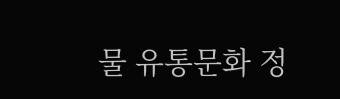물 유통문화 정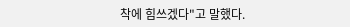착에 힘쓰겠다"고 말했다.